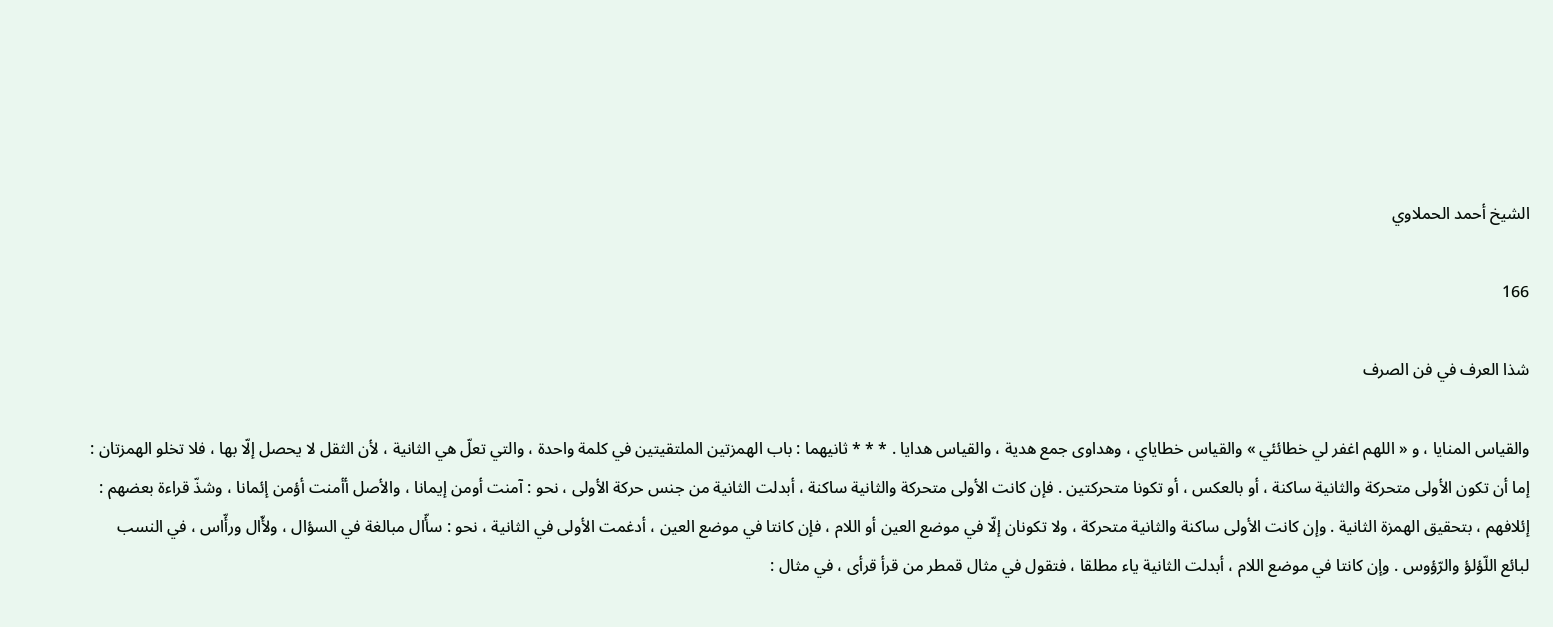الشيخ أحمد الحملاوي

166

شذا العرف في فن الصرف

والقياس المنايا ، و « اللهم اغفر لي خطائئي » والقياس خطاياي ، وهداوى جمع هدية ، والقياس هدايا . * * * ثانيهما : باب الهمزتين الملتقيتين في كلمة واحدة ، والتي تعلّ هي الثانية ، لأن الثقل لا يحصل إلّا بها ، فلا تخلو الهمزتان : إما أن تكون الأولى متحركة والثانية ساكنة ، أو بالعكس ، أو تكونا متحركتين . فإن كانت الأولى متحركة والثانية ساكنة ، أبدلت الثانية من جنس حركة الأولى ، نحو : آمنت أومن إيمانا ، والأصل أأمنت أؤمن إئمانا ، وشذّ قراءة بعضهم : إئلافهم ، بتحقيق الهمزة الثانية . وإن كانت الأولى ساكنة والثانية متحركة ، ولا تكونان إلّا في موضع العين أو اللام ، فإن كانتا في موضع العين ، أدغمت الأولى في الثانية ، نحو : سأّال مبالغة في السؤال ، ولأّال ورأّاس ، في النسب لبائع اللّؤلؤ والرّؤوس . وإن كانتا في موضع اللام ، أبدلت الثانية ياء مطلقا ، فتقول في مثال قمطر من قرأ قرأى ، في مثال :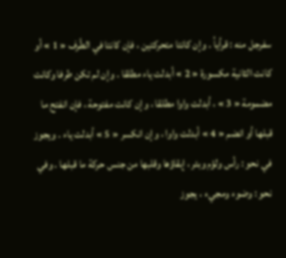سفرجل منه : قرأيأ . وإن كانتا متحركتين ، فإن كانتا في الطّرف « 1 » أو كانت الثانية مكسورة « 2 » أبدلت ياء مطلقا . وإن لم تكن طرفا وكانت مضمومة « 3 » ، أبدلت واوا مطلقا ، وإن كانت مفتوحة ، فإن انفتح ما قبلها أو انضم « 4 » أبدلت واوا ، وإن انكسر « 5 » أبدلت ياء . ويجوز في نحو : رأس ولؤم وبئر ، إبقاؤها وقلبها من جنس حركة ما قبلها . وفي نحو : وضوء ومجيء ، يجوز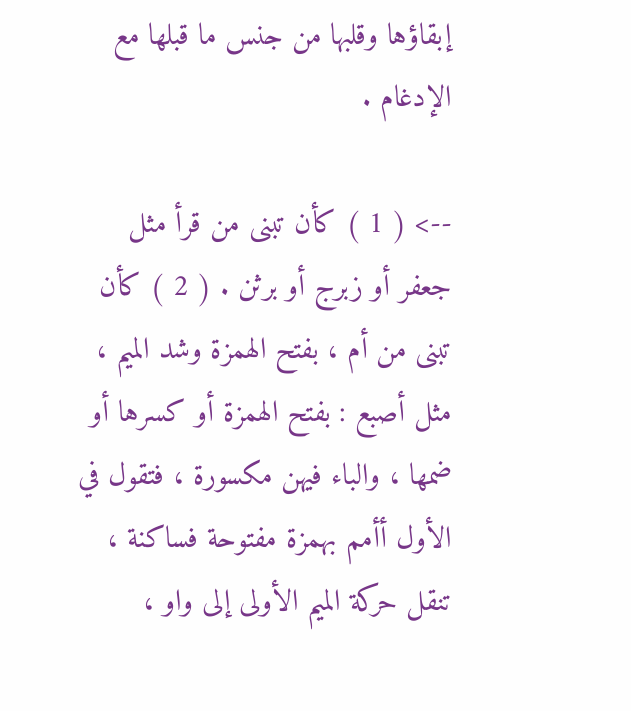إبقاؤها وقلبها من جنس ما قبلها مع الإدغام .

--> ( 1 ) كأن تبنى من قرأ مثل جعفر أو زبرج أو برثن . ( 2 ) كأن تبنى من أم ، بفتح الهمزة وشد الميم ، مثل أصبع : بفتح الهمزة أو كسرها أو ضمها ، والباء فيهن مكسورة ، فتقول في الأول أأمم بهمزة مفتوحة فساكنة ، تنقل حركة الميم الأولى إلى واو ،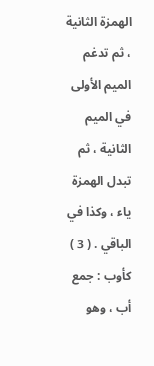الهمزة الثانية ، ثم تدغم الميم الأولى في الميم الثانية ، ثم تبدل الهمزة ياء ، وكذا في الباقي . ( 3 ) كأوب : جمع أب ، وهو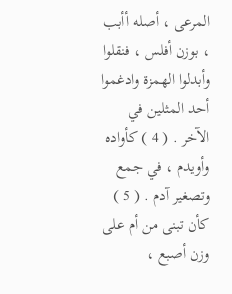المرعى ، أصله أأبب ، بوزن أفلس ، فنقلوا وأبدلوا الهمزة وادغموا أحد المثلين في الآخر . ( 4 ) كأواده وأويدم ، في جمع وتصغير آدم . ( 5 ) كأن تبنى من أم على وزن أصبع ،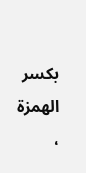بكسر الهمزة ،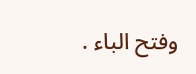وفتح الباء .